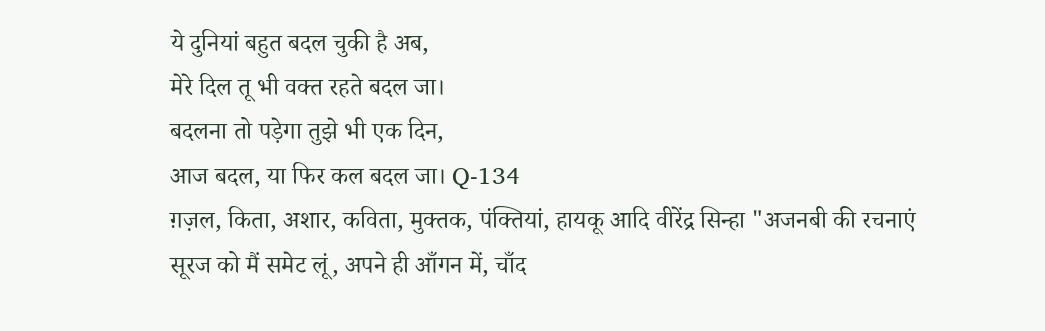ये दुनियां बहुत बदल चुकी है अब,
मेरे दिल तू भी वक्त रहते बदल जा।
बदलना तो पड़ेगा तुझे भी एक दिन,
आज बदल, या फिर कल बदल जा। Q-134
ग़ज़ल, किता, अशार, कविता, मुक्तक, पंक्तियां, हायकू आदि वीरेंद्र सिन्हा "अजनबी की रचनाएं
सूरज को मैं समेट लूं, अपने ही आँगन में, चाँद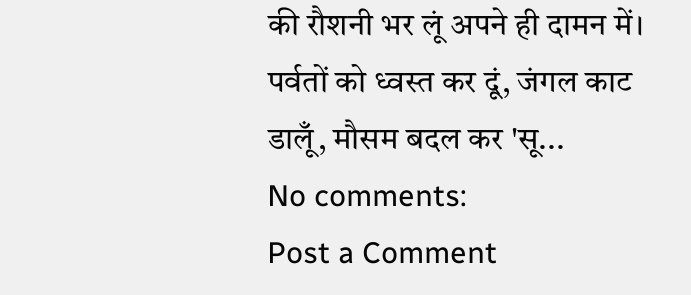की रौशनी भर लूं अपने ही दामन में। पर्वतों को ध्वस्त कर दूं, जंगल काट डालूँ, मौसम बदल कर 'सू...
No comments:
Post a Comment